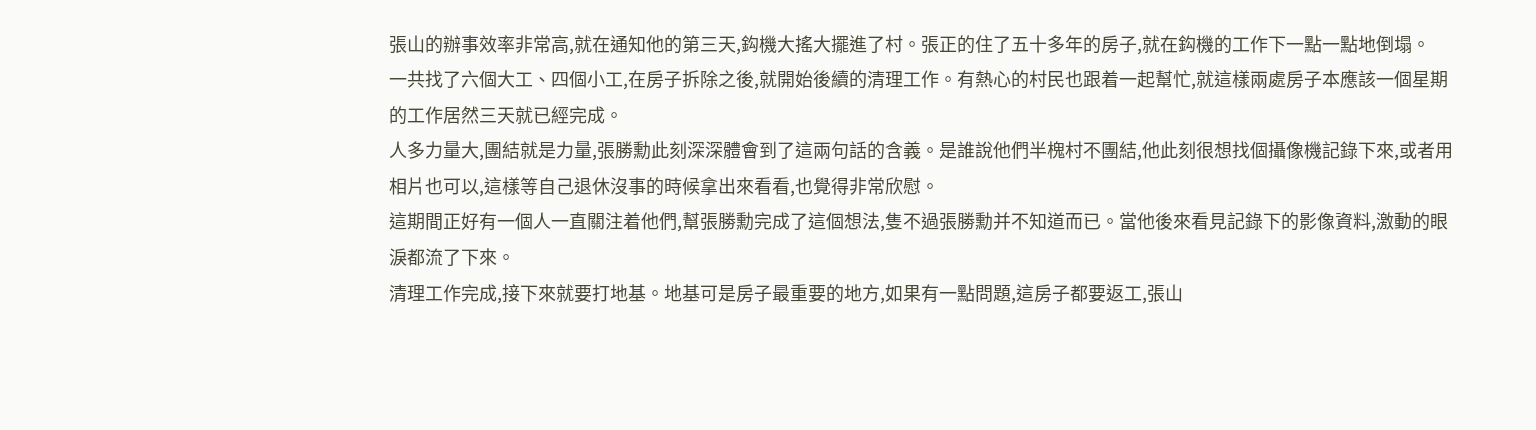張山的辦事效率非常高,就在通知他的第三天,鈎機大搖大擺進了村。張正的住了五十多年的房子,就在鈎機的工作下一點一點地倒塌。
一共找了六個大工、四個小工,在房子拆除之後,就開始後續的清理工作。有熱心的村民也跟着一起幫忙,就這樣兩處房子本應該一個星期的工作居然三天就已經完成。
人多力量大,團結就是力量,張勝勳此刻深深體會到了這兩句話的含義。是誰說他們半槐村不團結,他此刻很想找個攝像機記錄下來,或者用相片也可以,這樣等自己退休沒事的時候拿出來看看,也覺得非常欣慰。
這期間正好有一個人一直關注着他們,幫張勝勳完成了這個想法,隻不過張勝勳并不知道而已。當他後來看見記錄下的影像資料,激動的眼淚都流了下來。
清理工作完成,接下來就要打地基。地基可是房子最重要的地方,如果有一點問題,這房子都要返工,張山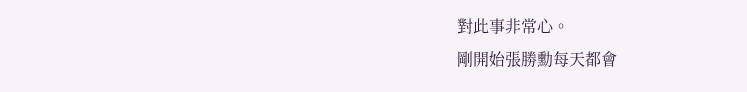對此事非常心。
剛開始張勝勳每天都會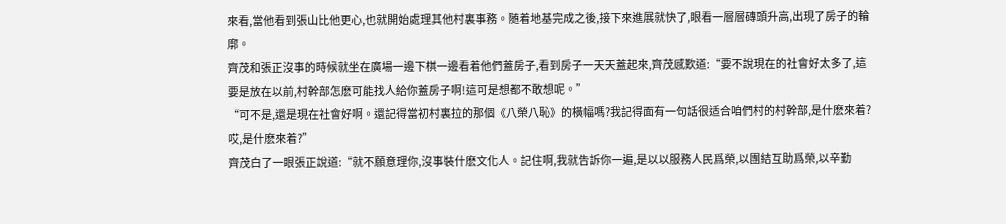來看,當他看到張山比他更心,也就開始處理其他村裏事務。随着地基完成之後,接下來進展就快了,眼看一層層磚頭升高,出現了房子的輪廓。
齊茂和張正沒事的時候就坐在廣場一邊下棋一邊看着他們蓋房子,看到房子一天天蓋起來,齊茂感歎道:“要不說現在的社會好太多了,這要是放在以前,村幹部怎麽可能找人給你蓋房子啊!這可是想都不敢想呢。”
“可不是,還是現在社會好啊。還記得當初村裏拉的那個《八榮八恥》的橫幅嗎?我記得面有一句話很适合咱們村的村幹部,是什麽來着?哎,是什麽來着?”
齊茂白了一眼張正說道:“就不願意理你,沒事裝什麽文化人。記住啊,我就告訴你一遍,是以以服務人民爲榮,以團結互助爲榮,以辛勤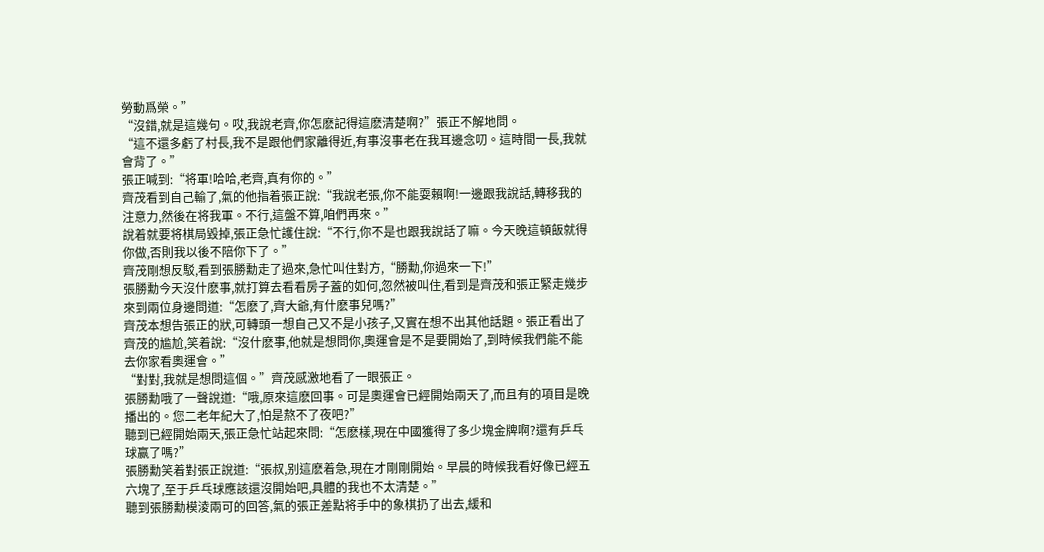勞動爲榮。”
“沒錯,就是這幾句。哎,我說老齊,你怎麽記得這麽清楚啊?”張正不解地問。
“這不還多虧了村長,我不是跟他們家離得近,有事沒事老在我耳邊念叨。這時間一長,我就會背了。”
張正喊到:“将軍!哈哈,老齊,真有你的。”
齊茂看到自己輸了,氣的他指着張正說:“我說老張,你不能耍賴啊!一邊跟我說話,轉移我的注意力,然後在将我軍。不行,這盤不算,咱們再來。”
說着就要将棋局毀掉,張正急忙護住說:“不行,你不是也跟我說話了嘛。今天晚這頓飯就得你做,否則我以後不陪你下了。”
齊茂剛想反駁,看到張勝勳走了過來,急忙叫住對方,“勝勳,你過來一下!”
張勝勳今天沒什麽事,就打算去看看房子蓋的如何,忽然被叫住,看到是齊茂和張正緊走幾步來到兩位身邊問道:“怎麽了,齊大爺,有什麽事兒嗎?”
齊茂本想告張正的狀,可轉頭一想自己又不是小孩子,又實在想不出其他話題。張正看出了齊茂的尴尬,笑着說:“沒什麽事,他就是想問你,奧運會是不是要開始了,到時候我們能不能去你家看奧運會。”
“對對,我就是想問這個。”齊茂感激地看了一眼張正。
張勝勳哦了一聲說道:“哦,原來這麽回事。可是奧運會已經開始兩天了,而且有的項目是晚播出的。您二老年紀大了,怕是熬不了夜吧?”
聽到已經開始兩天,張正急忙站起來問:“怎麽樣,現在中國獲得了多少塊金牌啊?還有乒乓球赢了嗎?”
張勝勳笑着對張正說道:“張叔,别這麽着急,現在才剛剛開始。早晨的時候我看好像已經五六塊了,至于乒乓球應該還沒開始吧,具體的我也不太清楚。”
聽到張勝勳模淩兩可的回答,氣的張正差點将手中的象棋扔了出去,緩和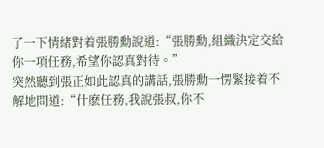了一下情緒對着張勝勳說道:“張勝勳,組織決定交給你一項任務,希望你認真對待。”
突然聽到張正如此認真的講話,張勝勳一愣緊接着不解地問道:“什麽任務,我說張叔,你不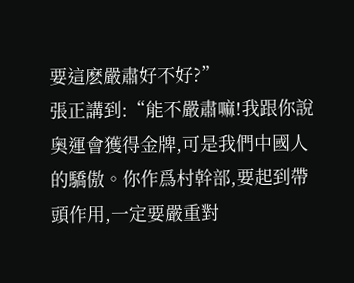要這麽嚴肅好不好?”
張正講到:“能不嚴肅嘛!我跟你說奧運會獲得金牌,可是我們中國人的驕傲。你作爲村幹部,要起到帶頭作用,一定要嚴重對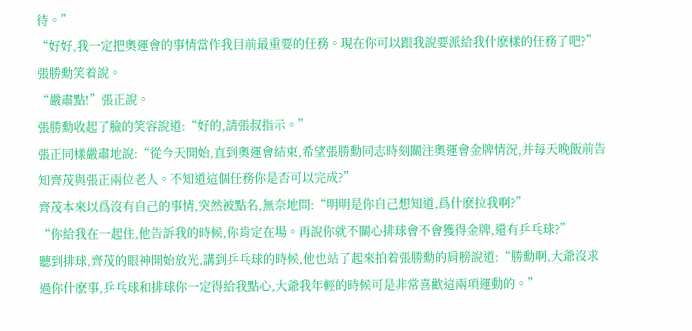待。”
“好好,我一定把奧運會的事情當作我目前最重要的任務。現在你可以跟我說要派給我什麽樣的任務了吧?”張勝勳笑着說。
“嚴肅點!”張正說。
張勝勳收起了臉的笑容說道:“好的,請張叔指示。”
張正同樣嚴肅地說:“從今天開始,直到奧運會結束,希望張勝勳同志時刻關注奧運會金牌情況,并每天晚飯前告知齊茂與張正兩位老人。不知道這個任務你是否可以完成?”
齊茂本來以爲沒有自己的事情,突然被點名,無奈地問:“明明是你自己想知道,爲什麽拉我啊?”
“你給我在一起住,他告訴我的時候,你肯定在場。再說你就不關心排球會不會獲得金牌,還有乒乓球?”
聽到排球,齊茂的眼神開始放光,講到乒乓球的時候,他也站了起來拍着張勝勳的肩膀說道:“勝勳啊,大爺沒求過你什麽事,乒乓球和排球你一定得給我點心,大爺我年輕的時候可是非常喜歡這兩項運動的。”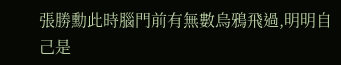張勝勳此時腦門前有無數烏鴉飛過,明明自己是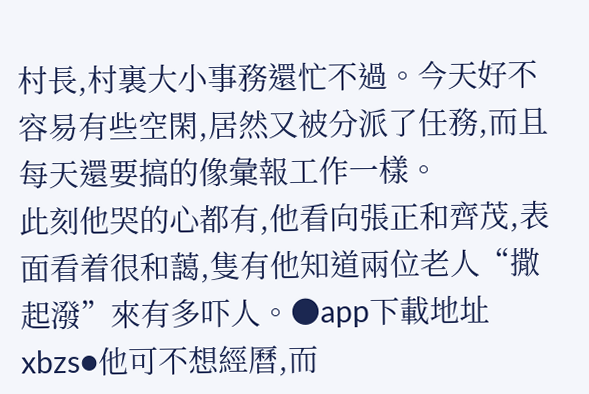村長,村裏大小事務還忙不過。今天好不容易有些空閑,居然又被分派了任務,而且每天還要搞的像彙報工作一樣。
此刻他哭的心都有,他看向張正和齊茂,表面看着很和藹,隻有他知道兩位老人“撒起潑”來有多吓人。●app下載地址xbzs●他可不想經曆,而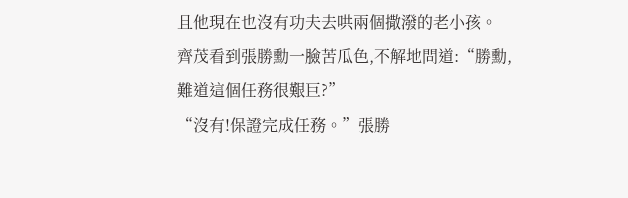且他現在也沒有功夫去哄兩個撒潑的老小孩。
齊茂看到張勝勳一臉苦瓜色,不解地問道:“勝勳,難道這個任務很艱巨?”
“沒有!保證完成任務。”張勝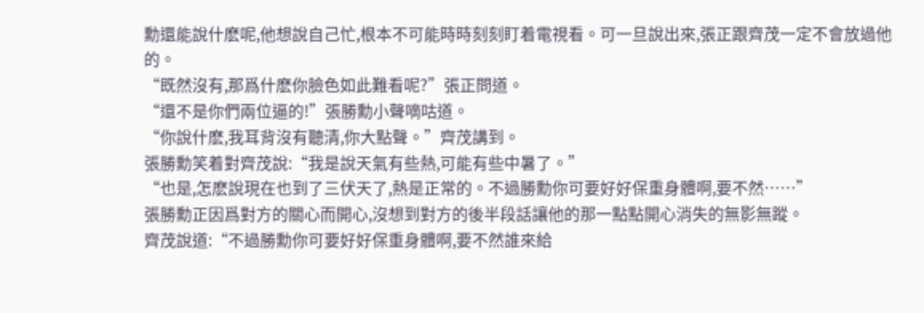勳還能說什麽呢,他想說自己忙,根本不可能時時刻刻盯着電視看。可一旦說出來,張正跟齊茂一定不會放過他的。
“既然沒有,那爲什麽你臉色如此難看呢?”張正問道。
“還不是你們兩位逼的!”張勝勳小聲嘀咕道。
“你說什麽,我耳背沒有聽清,你大點聲。”齊茂講到。
張勝勳笑着對齊茂說:“我是說天氣有些熱,可能有些中暑了。”
“也是,怎麽說現在也到了三伏天了,熱是正常的。不過勝勳你可要好好保重身體啊,要不然……”
張勝勳正因爲對方的關心而開心,沒想到對方的後半段話讓他的那一點點開心消失的無影無蹤。
齊茂說道:“不過勝勳你可要好好保重身體啊,要不然誰來給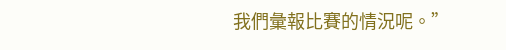我們彙報比賽的情況呢。”